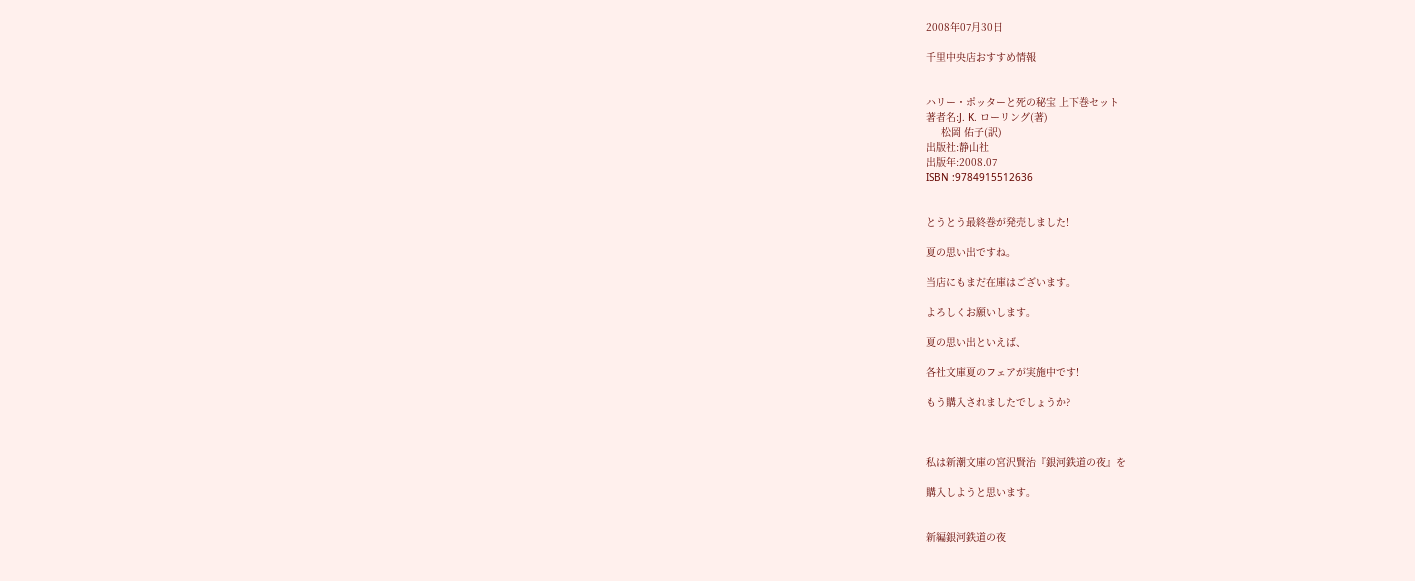2008年07月30日

千里中央店おすすめ情報


ハリー・ポッターと死の秘宝 上下巻セット
著者名:J. K. ローリング(著)
     松岡 佑子(訳)
出版社:静山社
出版年:2008.07
ISBN :9784915512636


とうとう最終巻が発売しました!

夏の思い出ですね。

当店にもまだ在庫はございます。

よろしくお願いします。

夏の思い出といえば、

各社文庫夏のフェアが実施中です!

もう購入されましたでしょうか?



私は新潮文庫の宮沢賢治『銀河鉄道の夜』を

購入しようと思います。


新編銀河鉄道の夜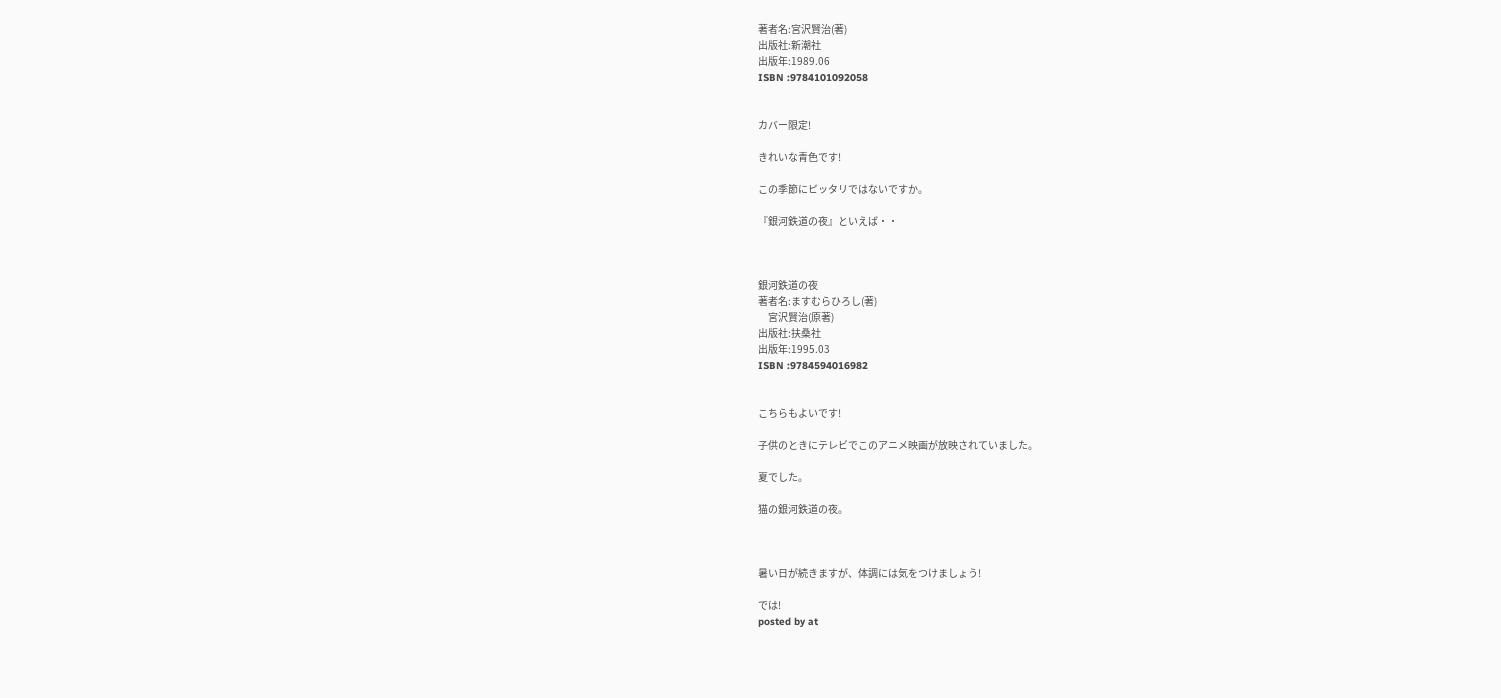著者名:宮沢賢治(著)
出版社:新潮社
出版年:1989.06
ISBN :9784101092058


カバー限定!

きれいな青色です!

この季節にピッタリではないですか。

『銀河鉄道の夜』といえば・・



銀河鉄道の夜
著者名:ますむらひろし(著)
     宮沢賢治(原著)
出版社:扶桑社
出版年:1995.03
ISBN :9784594016982


こちらもよいです!

子供のときにテレビでこのアニメ映画が放映されていました。

夏でした。

猫の銀河鉄道の夜。



暑い日が続きますが、体調には気をつけましょう!

では!
posted by at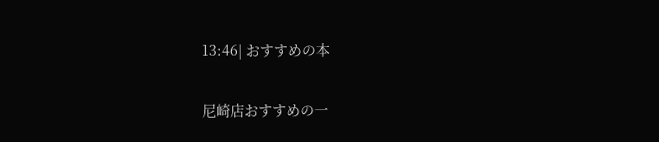13:46| おすすめの本

尼崎店おすすめの一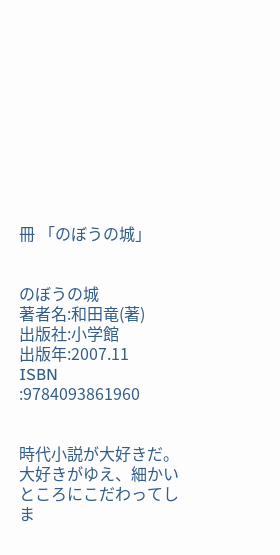冊 「のぼうの城」


のぼうの城
著者名:和田竜(著)
出版社:小学館
出版年:2007.11
ISBN :9784093861960


時代小説が大好きだ。大好きがゆえ、細かいところにこだわってしま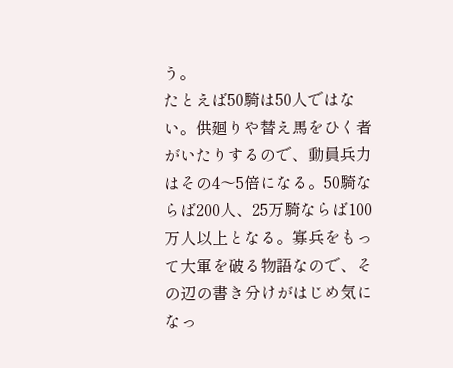う。
たとえば50騎は50人ではない。供廻りや替え馬をひく者がいたりするので、動員兵力はその4〜5倍になる。50騎ならば200人、25万騎ならば100万人以上となる。寡兵をもって大軍を破る物語なので、その辺の書き分けがはじめ気になっ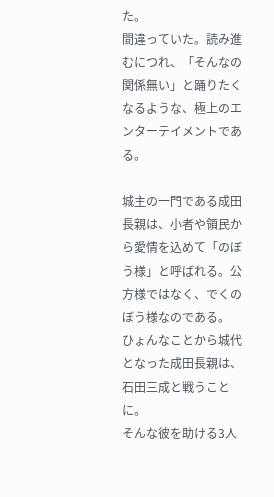た。
間違っていた。読み進むにつれ、「そんなの関係無い」と踊りたくなるような、極上のエンターテイメントである。

城主の一門である成田長親は、小者や領民から愛情を込めて「のぼう様」と呼ばれる。公方様ではなく、でくのぼう様なのである。
ひょんなことから城代となった成田長親は、石田三成と戦うことに。
そんな彼を助ける3人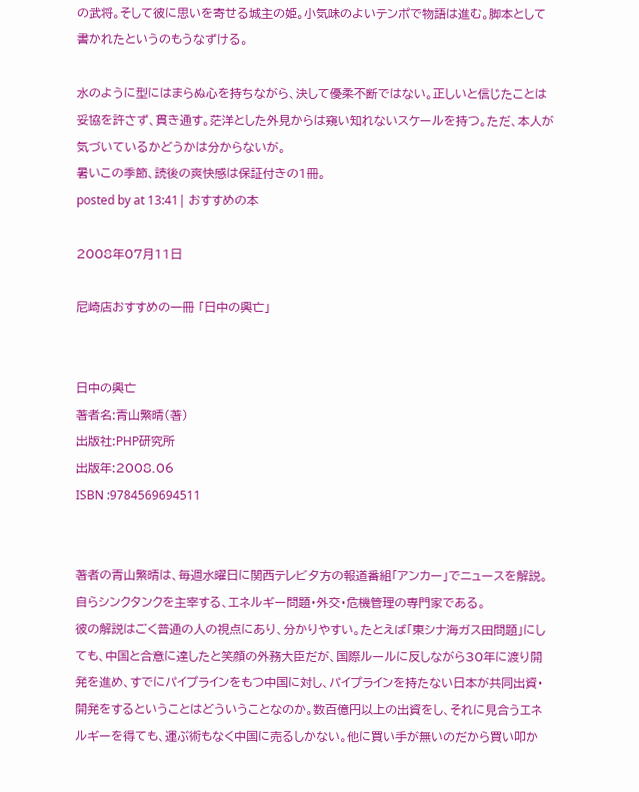の武将。そして彼に思いを寄せる城主の姫。小気味のよいテンポで物語は進む。脚本として書かれたというのもうなずける。

水のように型にはまらぬ心を持ちながら、決して優柔不断ではない。正しいと信じたことは妥協を許さず、貫き通す。茫洋とした外見からは窺い知れないスケールを持つ。ただ、本人が気づいているかどうかは分からないが。
暑いこの季節、読後の爽快感は保証付きの1冊。
posted by at 13:41| おすすめの本

2008年07月11日

尼崎店おすすめの一冊 「日中の興亡」


日中の興亡
著者名:青山繁晴(著)
出版社:PHP研究所
出版年:2008.06
ISBN :9784569694511


著者の青山繁晴は、毎週水曜日に関西テレビ夕方の報道番組「アンカー」でニュースを解説。
自らシンクタンクを主宰する、エネルギー問題・外交・危機管理の専門家である。
彼の解説はごく普通の人の視点にあり、分かりやすい。たとえば「東シナ海ガス田問題」にしても、中国と合意に達したと笑顔の外務大臣だが、国際ルールに反しながら30年に渡り開発を進め、すでにパイプラインをもつ中国に対し、パイプラインを持たない日本が共同出資・開発をするということはどういうことなのか。数百億円以上の出資をし、それに見合うエネルギーを得ても、運ぶ術もなく中国に売るしかない。他に買い手が無いのだから買い叩か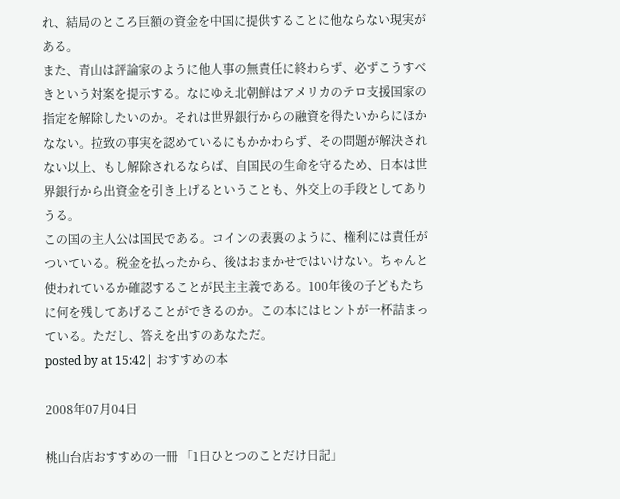れ、結局のところ巨額の資金を中国に提供することに他ならない現実がある。
また、青山は評論家のように他人事の無責任に終わらず、必ずこうすべきという対案を提示する。なにゆえ北朝鮮はアメリカのテロ支援国家の指定を解除したいのか。それは世界銀行からの融資を得たいからにほかなない。拉致の事実を認めているにもかかわらず、その問題が解決されない以上、もし解除されるならば、自国民の生命を守るため、日本は世界銀行から出資金を引き上げるということも、外交上の手段としてありうる。
この国の主人公は国民である。コインの表裏のように、権利には責任がついている。税金を払ったから、後はおまかせではいけない。ちゃんと使われているか確認することが民主主義である。100年後の子どもたちに何を残してあげることができるのか。この本にはヒントが一杯詰まっている。ただし、答えを出すのあなただ。
posted by at 15:42| おすすめの本

2008年07月04日

桃山台店おすすめの一冊 「1日ひとつのことだけ日記」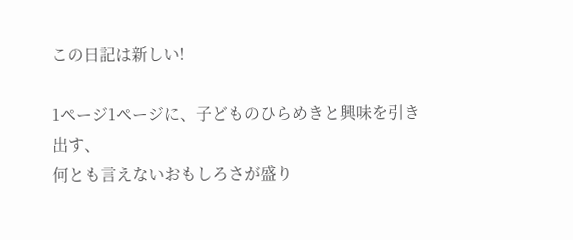この日記は新しい!

1ページ1ページに、子どものひらめきと興味を引き出す、
何とも言えないおもしろさが盛り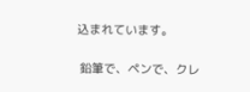込まれています。

 鉛筆で、ペンで、クレ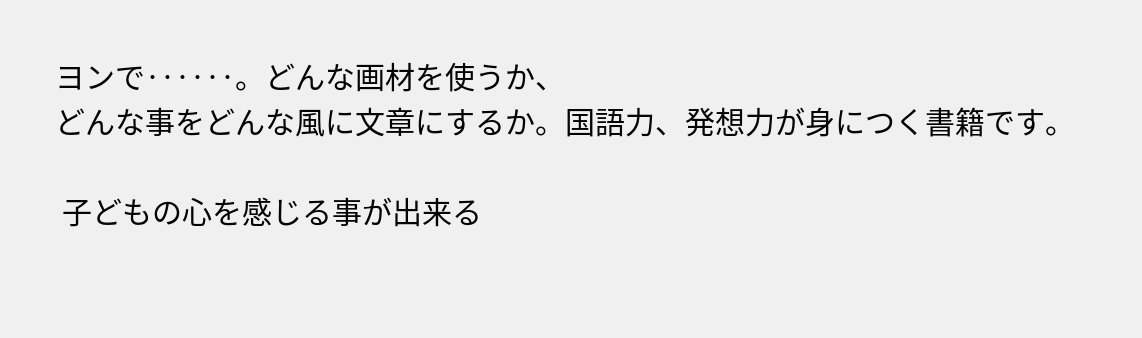ヨンで‥‥‥。どんな画材を使うか、
どんな事をどんな風に文章にするか。国語力、発想力が身につく書籍です。

 子どもの心を感じる事が出来る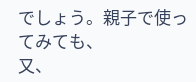でしょう。親子で使ってみても、
又、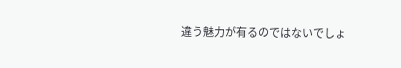違う魅力が有るのではないでしょ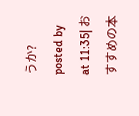うか?
posted by at 11:35| おすすめの本